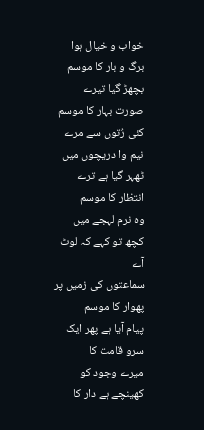خواب و خیال ہوا برگ و بار کا موسم
بچھڑ گیا تیرے صورت بہار کا موسم
کئی رُتوں سے مرے نیم وا دریچوں میں
ٹھہر گیا ہے ترے انتظار کا موسم
وہ نرم لہجے میں کچھ تو کہے کہ لوٹ آے
سماعتوں کی زمیں پر پھوار کا موسم
پیام آیا ہے پھر ایک سرو قامت کا
میرے وجود کو کھینچے ہے دار کا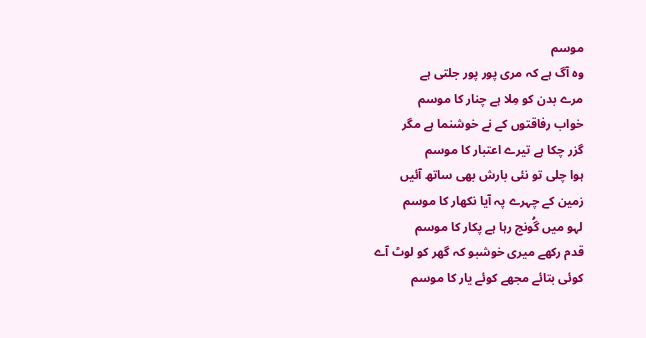موسم
وہ آگ ہے کہ مری پور پور جلتی ہے
مرے بدن کو مِلا ہے چنار کا موسم
خواب رفاقتوں کے نے خوشنما ہے مگر
گزر چکا ہے تیرے اعتبار کا موسم
ہوا چلی تو نئی بارش بھی ساتھ آئیں
زمین کے چہرے پہ آیا نکھار کا موسم
لہو میں گُونج رہا ہے پکار کا موسم
قدم رکھے میری خوشبو کہ گھر کو لوٹ آے
کوئی بتائے مجھے کوئے یار کا موسم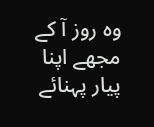وہ روز آ کے مجھے اپنا پیار پہنائے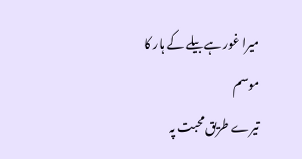میرا غور ہے بیلے کے ہار کا موسم
تیرے طریق محبت پہ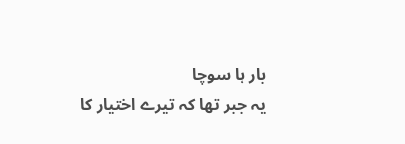بار ہا سوچا
یہ جبر تھا کہ تیرے اختیار کا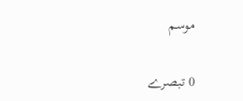موسم

0 تبصرے